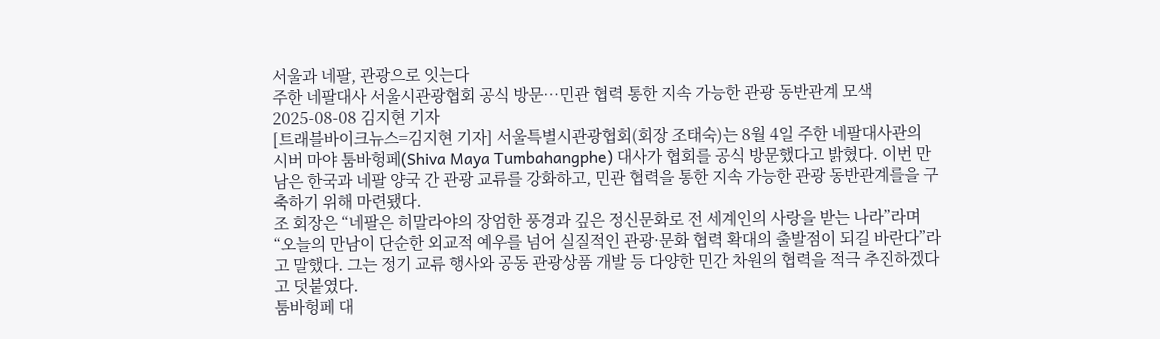서울과 네팔, 관광으로 잇는다
주한 네팔대사 서울시관광협회 공식 방문…민관 협력 통한 지속 가능한 관광 동반관계 모색
2025-08-08 김지현 기자
[트래블바이크뉴스=김지현 기자] 서울특별시관광협회(회장 조태숙)는 8월 4일 주한 네팔대사관의 시버 마야 툼바헝페(Shiva Maya Tumbahangphe) 대사가 협회를 공식 방문했다고 밝혔다. 이번 만남은 한국과 네팔 양국 간 관광 교류를 강화하고, 민관 협력을 통한 지속 가능한 관광 동반관계를을 구축하기 위해 마련됐다.
조 회장은 “네팔은 히말라야의 장엄한 풍경과 깊은 정신문화로 전 세계인의 사랑을 받는 나라”라며 “오늘의 만남이 단순한 외교적 예우를 넘어 실질적인 관광·문화 협력 확대의 출발점이 되길 바란다”라고 말했다. 그는 정기 교류 행사와 공동 관광상품 개발 등 다양한 민간 차원의 협력을 적극 추진하겠다고 덧붙였다.
툼바헝페 대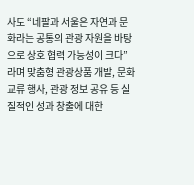사도 “네팔과 서울은 자연과 문화라는 공통의 관광 자원을 바탕으로 상호 협력 가능성이 크다”라며 맞춤형 관광상품 개발, 문화 교류 행사, 관광 정보 공유 등 실질적인 성과 창출에 대한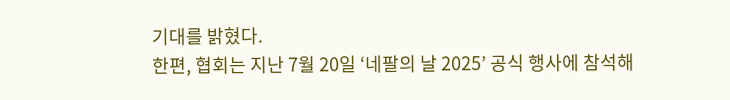기대를 밝혔다.
한편, 협회는 지난 7월 20일 ‘네팔의 날 2025’ 공식 행사에 참석해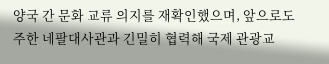양국 간 문화 교류 의지를 재확인했으며, 앞으로도 주한 네팔대사관과 긴밀히 협력해 국제 관광교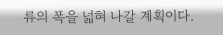류의 폭을 넓혀 나갈 계획이다.